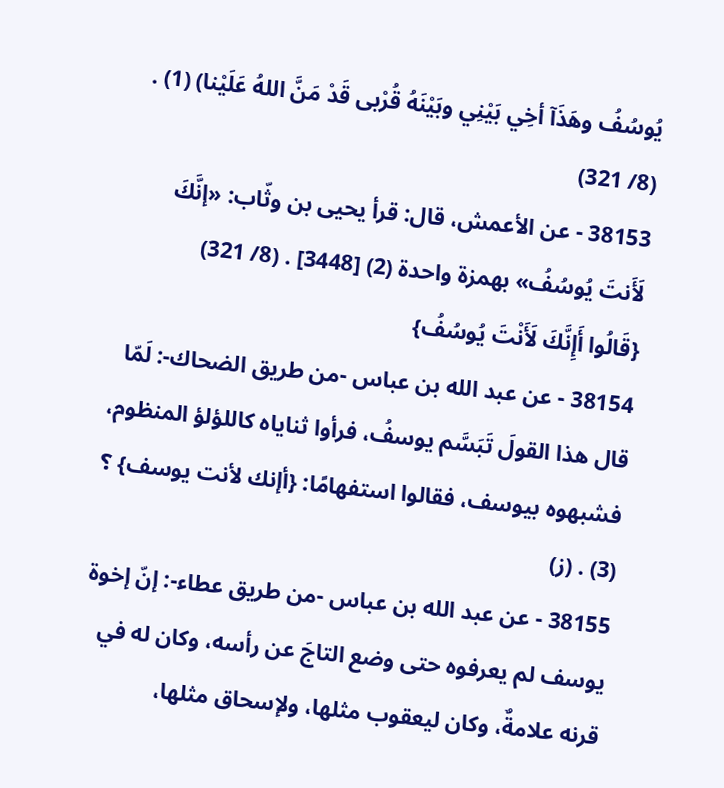يُوسُفُ وهَذَآ أخِي بَيْنِي وبَيْنَهُ قُرْبى قَدْ مَنَّ اللهُ عَلَيْنا) (1) . (8/ 321)
38153 - عن الأعمش، قال: قرأ يحيى بن وثّاب: «إنَّكَ لَأَنتَ يُوسُفُ» بهمزة واحدة (2) [3448] . (8/ 321)
{قَالُوا أَإِنَّكَ لَأَنْتَ يُوسُفُ}
38154 - عن عبد الله بن عباس -من طريق الضحاك-: لَمّا قال هذا القولَ تَبَسَّم يوسفُ، فرأوا ثناياه كاللؤلؤ المنظوم، فشبهوه بيوسف، فقالوا استفهامًا: {أإنك لأنت يوسف} ؟ (3) . (ز)
38155 - عن عبد الله بن عباس -من طريق عطاء-: إنّ إخوة يوسف لم يعرفوه حتى وضع التاجَ عن رأسه، وكان له في قرنه علامةٌ، وكان ليعقوب مثلها، ولإسحاق مثلها،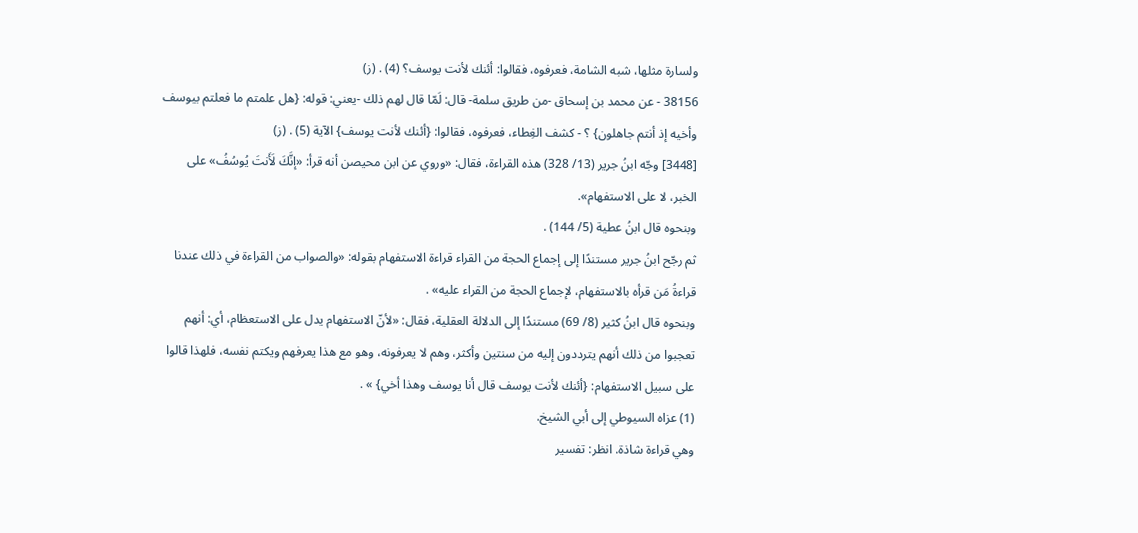ولسارة مثلها، شبه الشامة، فعرفوه، فقالوا: أئنك لأنت يوسف؟ (4) . (ز)
38156 - عن محمد بن إسحاق -من طريق سلمة- قال: لَمّا قال لهم ذلك -يعني: قوله: {هل علمتم ما فعلتم بيوسف وأخيه إذ أنتم جاهلون} ؟ - كشف الغِطاء، فعرفوه، فقالوا: {أئنك لأنت يوسف} الآية (5) . (ز)
[3448] وجّه ابنُ جرير (13/ 328) هذه القراءة، فقال: «وروي عن ابن محيصن أنه قرأ: «إنَّكَ لَأَنتَ يُوسُفُ» على الخبر، لا على الاستفهام».
وبنحوه قال ابنُ عطية (5/ 144) .
ثم رجّح ابنُ جرير مستندًا إلى إجماع الحجة من القراء قراءة الاستفهام بقوله: «والصواب من القراءة في ذلك عندنا قراءةُ مَن قرأه بالاستفهام، لإجماع الحجة من القراء عليه» .
وبنحوه قال ابنُ كثير (8/ 69) مستندًا إلى الدلالة العقلية، فقال: «لأنّ الاستفهام يدل على الاستعظام، أي: أنهم تعجبوا من ذلك أنهم يترددون إليه من سنتين وأكثر، وهم لا يعرفونه، وهو مع هذا يعرفهم ويكتم نفسه، فلهذا قالوا على سبيل الاستفهام: {أئنك لأنت يوسف قال أنا يوسف وهذا أخي} » .
(1) عزاه السيوطي إلى أبي الشيخ.
وهي قراءة شاذة. انظر: تفسير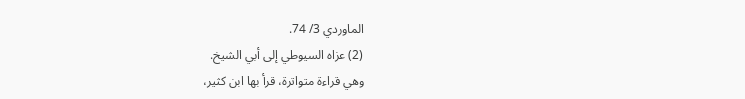الماوردي 3/ 74.
(2) عزاه السيوطي إلى أبي الشيخ.
وهي قراءة متواترة، قرأ بها ابن كثير،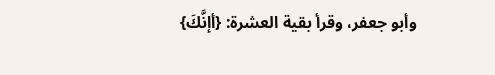وأبو جعفر، وقرأ بقية العشرة: {أإنَّكَ}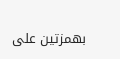بهمزتين على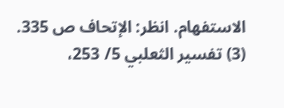الاستفهام. انظر: الإتحاف ص 335.
(3) تفسير الثعلبي 5/ 253،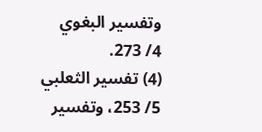وتفسير البغوي 4/ 273.
(4) تفسير الثعلبي 5/ 253، وتفسير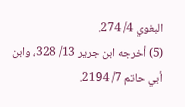البغوي 4/ 274.
(5) أخرجه ابن جرير 13/ 328، وابن أبي حاتم 7/ 2194.